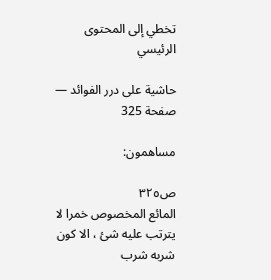تخطي إلى المحتوى الرئيسي

حاشية على درر الفوائد — صفحة 325

مساهمون:

ص٣٢٥
المائع المخصوص خمرا لا يترتب عليه شئ ، الا كون شربه شرب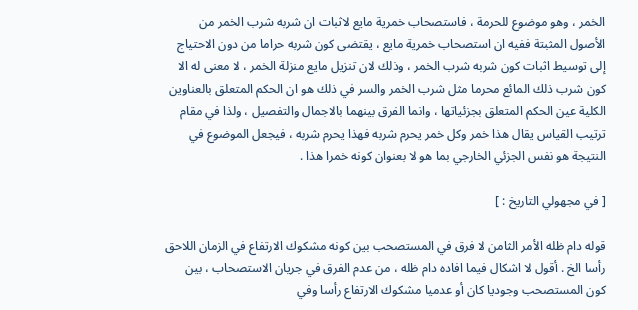الخمر ، وهو موضوع للحرمة ، فاستصحاب خمرية مايع لاثبات ان شربه شرب الخمر من الأصول المثبتة ففيه ان استصحاب خمرية مايع ، يقتضى كون شربه حراما من دون الاحتياج إلى توسيط اثبات كون شربه شرب الخمر ، وذلك لان تنزيل مايع منزلة الخمر ، لا معنى له الا كون شرب ذلك المائع محرما مثل شرب الخمر والسر في ذلك هو ان الحكم المتعلق بالعناوين الكلية عين الحكم المتعلق بجزئياتها ، وانما الفرق بينهما بالاجمال والتفصيل ، ولذا في مقام ترتيب القياس يقال هذا خمر وكل خمر يحرم شربه فهذا يحرم شربه ، فيجعل الموضوع في النتيجة هو نفس الجزئي الخارجي بما هو لا بعنوان كونه خمرا هذا .

[ في مجهولي التاريخ : ]

قوله دام ظله الأمر الثامن لا فرق في المستصحب بين كونه مشكوك الارتفاع في الزمان اللاحق رأسا الخ . أقول لا اشكال فيما افاده دام ظله ، من عدم الفرق في جريان الاستصحاب ، بين كون المستصحب وجوديا كان أو عدميا مشكوك الارتفاع رأسا وفي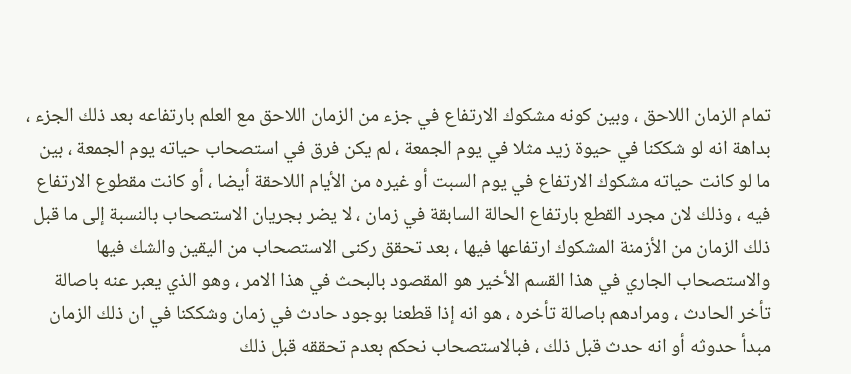تمام الزمان اللاحق ، وبين كونه مشكوك الارتفاع في جزء من الزمان اللاحق مع العلم بارتفاعه بعد ذلك الجزء ، بداهة انه لو شككنا في حيوة زيد مثلا في يوم الجمعة ، لم يكن فرق في استصحاب حياته يوم الجمعة ، بين ما لو كانت حياته مشكوك الارتفاع في يوم السبت أو غيره من الأيام اللاحقة أيضا ، أو كانت مقطوع الارتفاع فيه ، وذلك لان مجرد القطع بارتفاع الحالة السابقة في زمان ، لا يضر بجريان الاستصحاب بالنسبة إلى ما قبل ذلك الزمان من الأزمنة المشكوك ارتفاعها فيها ، بعد تحقق ركنى الاستصحاب من اليقين والشك فيها والاستصحاب الجاري في هذا القسم الأخير هو المقصود بالبحث في هذا الامر ، وهو الذي يعبر عنه باصالة تأخر الحادث ، ومرادهم باصالة تأخره ، هو انه إذا قطعنا بوجود حادث في زمان وشككنا في ان ذلك الزمان مبدأ حدوثه أو انه حدث قبل ذلك ، فبالاستصحاب نحكم بعدم تحققه قبل ذلك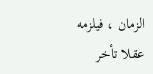الزمان ، فيلزمه عقلا تأخر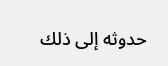حدوثه إلى ذلك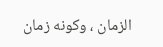الزمان ، وكونه زمان